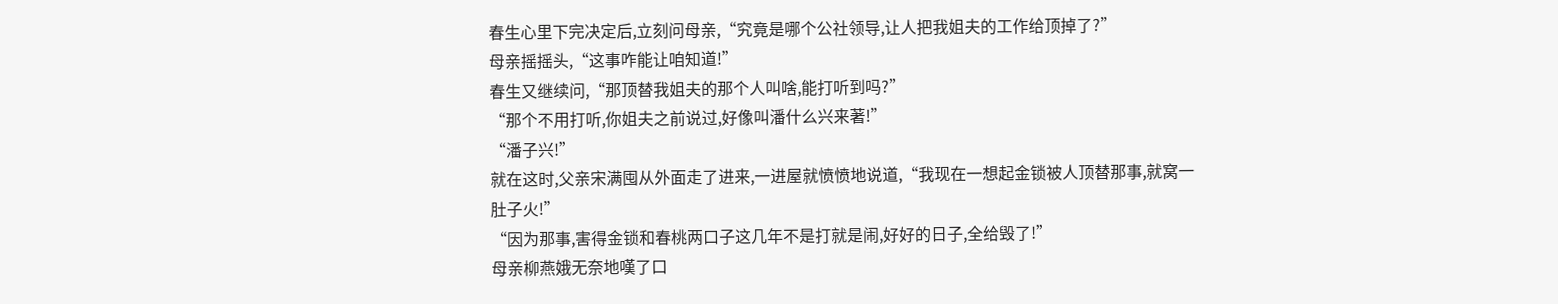春生心里下完决定后,立刻问母亲,“究竟是哪个公社领导,让人把我姐夫的工作给顶掉了?”
母亲摇摇头,“这事咋能让咱知道!”
春生又继续问,“那顶替我姐夫的那个人叫啥,能打听到吗?”
“那个不用打听,你姐夫之前说过,好像叫潘什么兴来著!”
“潘子兴!”
就在这时,父亲宋满囤从外面走了进来,一进屋就愤愤地说道,“我现在一想起金锁被人顶替那事,就窝一肚子火!”
“因为那事,害得金锁和春桃两口子这几年不是打就是闹,好好的日子,全给毁了!”
母亲柳燕娥无奈地嘆了口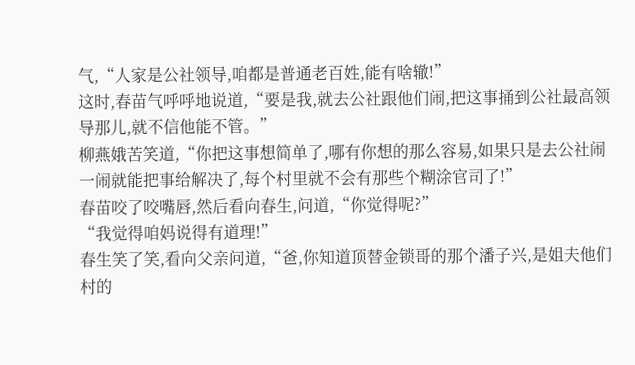气,“人家是公社领导,咱都是普通老百姓,能有啥辙!”
这时,春苗气呼呼地说道,“要是我,就去公社跟他们闹,把这事捅到公社最高领导那儿,就不信他能不管。”
柳燕娥苦笑道,“你把这事想简单了,哪有你想的那么容易,如果只是去公社闹一闹就能把事给解决了,每个村里就不会有那些个糊涂官司了!”
春苗咬了咬嘴唇,然后看向春生,问道,“你觉得呢?”
“我觉得咱妈说得有道理!”
春生笑了笑,看向父亲问道,“爸,你知道顶替金锁哥的那个潘子兴,是姐夫他们村的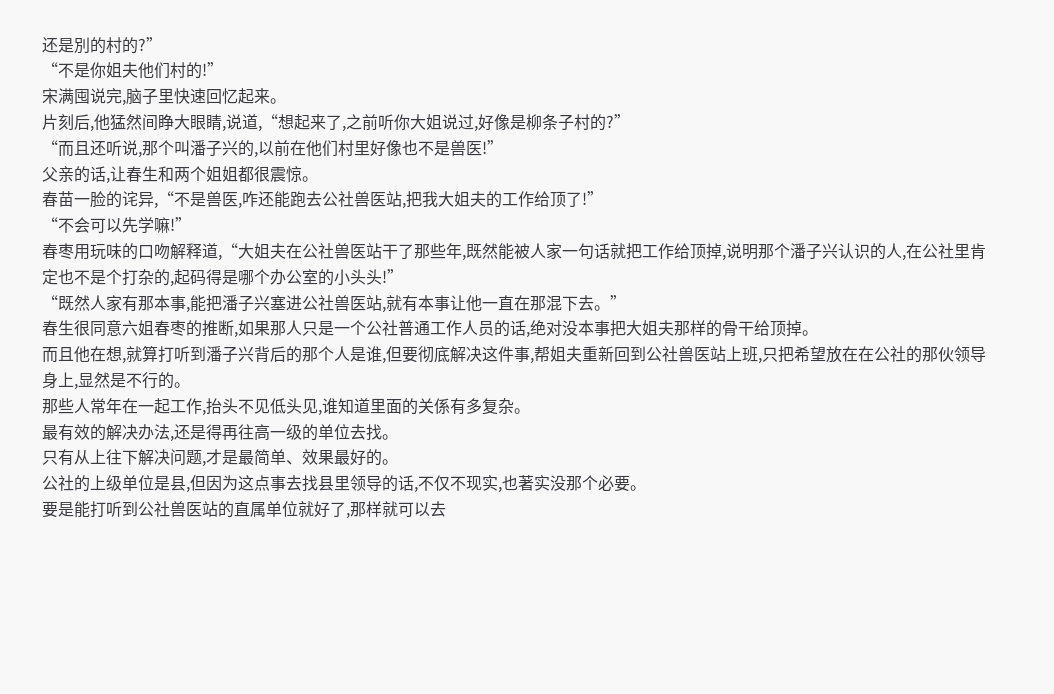还是別的村的?”
“不是你姐夫他们村的!”
宋满囤说完,脑子里快速回忆起来。
片刻后,他猛然间睁大眼睛,说道,“想起来了,之前听你大姐说过,好像是柳条子村的?”
“而且还听说,那个叫潘子兴的,以前在他们村里好像也不是兽医!”
父亲的话,让春生和两个姐姐都很震惊。
春苗一脸的诧异,“不是兽医,咋还能跑去公社兽医站,把我大姐夫的工作给顶了!”
“不会可以先学嘛!”
春枣用玩味的口吻解释道,“大姐夫在公社兽医站干了那些年,既然能被人家一句话就把工作给顶掉,说明那个潘子兴认识的人,在公社里肯定也不是个打杂的,起码得是哪个办公室的小头头!”
“既然人家有那本事,能把潘子兴塞进公社兽医站,就有本事让他一直在那混下去。”
春生很同意六姐春枣的推断,如果那人只是一个公社普通工作人员的话,绝对没本事把大姐夫那样的骨干给顶掉。
而且他在想,就算打听到潘子兴背后的那个人是谁,但要彻底解决这件事,帮姐夫重新回到公社兽医站上班,只把希望放在在公社的那伙领导身上,显然是不行的。
那些人常年在一起工作,抬头不见低头见,谁知道里面的关係有多复杂。
最有效的解决办法,还是得再往高一级的单位去找。
只有从上往下解决问题,才是最简单、效果最好的。
公社的上级单位是县,但因为这点事去找县里领导的话,不仅不现实,也著实没那个必要。
要是能打听到公社兽医站的直属单位就好了,那样就可以去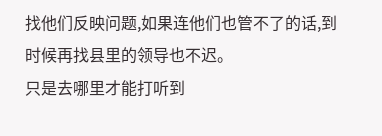找他们反映问题,如果连他们也管不了的话,到时候再找县里的领导也不迟。
只是去哪里才能打听到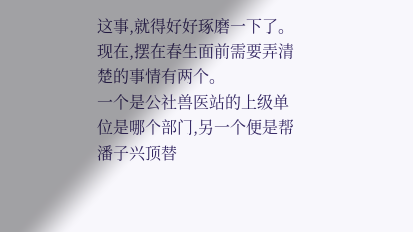这事,就得好好琢磨一下了。
现在,摆在春生面前需要弄清楚的事情有两个。
一个是公社兽医站的上级单位是哪个部门,另一个便是帮潘子兴顶替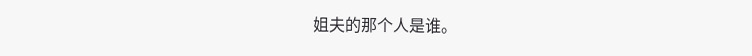姐夫的那个人是谁。